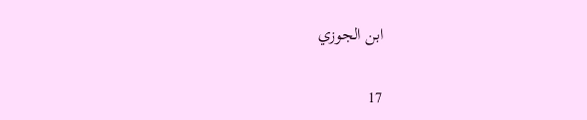ابن الجوزي

17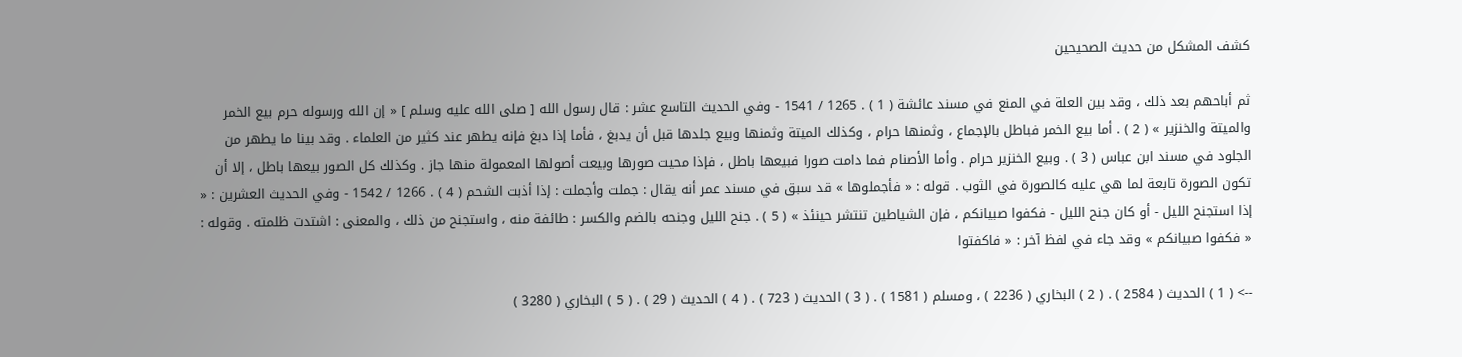كشف المشكل من حديث الصحيحين

ثم أباحهم بعد ذلك ، وقد بين العلة في المنع في مسند عائشة ( 1 ) . 1265 / 1541 - وفي الحديث التاسع عشر : قال رسول الله [ صلى الله عليه وسلم ] « إن الله ورسوله حرم بيع الخمر والميتة والخنزير » ( 2 ) . أما بيع الخمر فباطل بالإجماع ، وثمنها حرام ، وكذلك الميتة وثمنها وبيع جلدها قبل أن يدبغ ، فأما إذا دبغ فإنه يطهر عند كثير من العلماء . وقد بينا ما يطهر من الجلود في مسند ابن عباس ( 3 ) . وبيع الخنزير حرام . وأما الأصنام فما دامت صورا فبيعها باطل ، فإذا محيت صورها وبيعت أصولها المعمولة منها جاز . وكذلك كل الصور بيعها باطل ، إلا أن تكون الصورة تابعة لما هي عليه كالصورة في الثوب . قوله : « فأجملوها » قد سبق في مسند عمر أنه يقال : جملت وأجملت : إذا أذبت الشحم ( 4 ) . 1266 / 1542 - وفي الحديث العشرين : « إذا استجنح الليل - أو كان جنح الليل - فكفوا صبيانكم ، فإن الشياطين تنتشر حينئذ » ( 5 ) . جنح الليل وجنحه بالضم والكسر : طائفة منه ، واستجنح من ذلك ، والمعنى : اشتدت ظلمته . وقوله : « فكفوا صبيانكم » وقد جاء في لفظ آخر : « فاكفتوا

--> ( 1 ) الحديث ( 2584 ) . ( 2 ) البخاري ( 2236 ) ، ومسلم ( 1581 ) . ( 3 ) الحديث ( 723 ) . ( 4 ) الحديث ( 29 ) . ( 5 ) البخاري ( 3280 )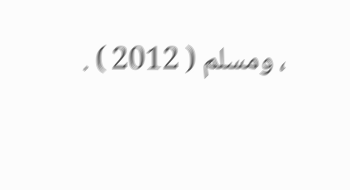، ومسلم ( 2012 ) .